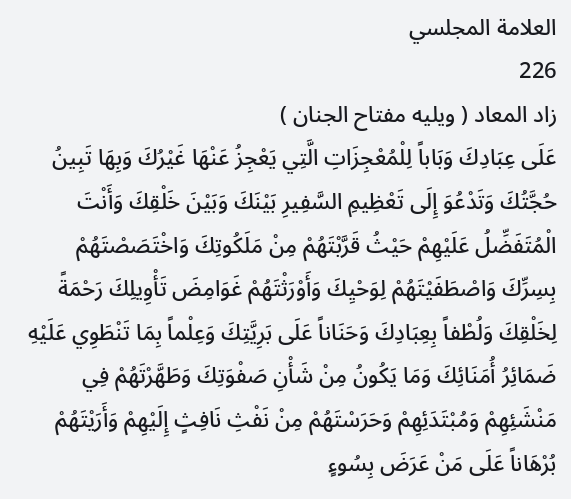العلامة المجلسي
226
زاد المعاد ( ويليه مفتاح الجنان )
عَلَى عِبَادِكَ وَبَاباً لِلْمُعْجِزَاتِ الَّتِي يَعْجِزُ عَنْهَا غَيْرُكَ وَبِهَا تَبِينُ حُجَّتُكَ وَتَدْعُوَ إِلَى تَعْظِيمِ السَّفِيرِ بَيْنَكَ وَبَيْنَ خَلْقِكَ وَأَنْتَ الْمُتَفَضِّلُ عَلَيْهِمْ حَيْثُ قَرَّبْتَهُمْ مِنْ مَلَكُوتِكَ وَاخْتَصَصْتَهُمْ بِسِرِّكَ وَاصْطَفَيْتَهُمْ لِوَحْيِكَ وَأَوْرَثْتَهُمْ غَوَامِضَ تَأْوِيلِكَ رَحْمَةً لِخَلْقِكَ وَلُطْفاً بِعِبَادِكَ وَحَنَاناً عَلَى بَرِيَّتِكَ وَعِلْماً بِمَا تَنْطَوِي عَلَيْهِ ضَمَائِرُ أُمَنَائِكَ وَمَا يَكُونُ مِنْ شَأْنِ صَفْوَتِكَ وَطَهَّرْتَهُمْ فِي مَنْشَئِهِمْ وَمُبْتَدَئِهِمْ وَحَرَسْتَهُمْ مِنْ نَفْثِ نَافِثٍ إِلَيْهِمْ وَأَرَيْتَهُمْ بُرْهَاناً عَلَى مَنْ عَرَضَ بِسُوءٍ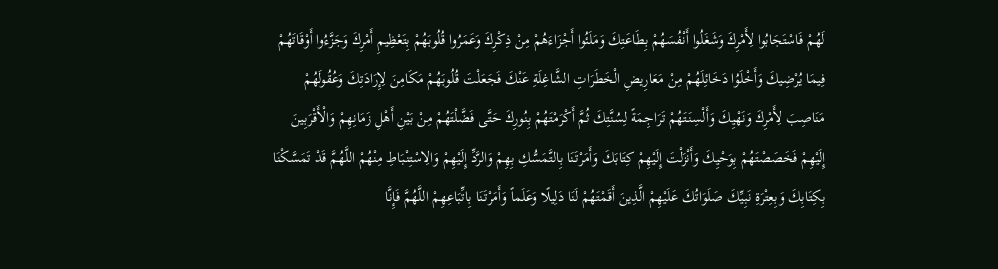لَهُمْ فَاسْتَجَابُوا لِأَمْرِكَ وَشَغَلُوا أَنْفُسَهُمْ بِطَاعَتِكَ وَمَلَئُوا أَجْزَاءَهُمْ مِنْ ذِكْرِكَ وَعَمَرُوا قُلُوبَهُمْ بِتَعْظِيمِ أَمْرِكَ وَجَزَّءُوا أَوْقَاتَهُمْ فِيمَا يُرْضِيكَ وَأَخْلَوُا دَخَائِلَهُمْ مِنْ مَعَارِيضِ الْخَطَرَاتِ الشَّاغِلَةِ عَنْكَ فَجَعَلْتَ قُلُوبَهُمْ مَكَامِنَ لِإِرَادَتِكَ وَعُقُولَهُمْ مَنَاصِبَ لِأَمْرِكَ وَنَهْيِكَ وَأَلْسِنَتَهُمْ تَرَاجِمَةً لِسُنَّتِكَ ثُمَّ أَكْرَمْتَهُمْ بِنُورِكَ حَتَّى فَضَّلْتَهُمْ مِنْ بَيْنِ أَهْلِ زَمَانِهِمْ وَالْأَقْرَبِينَ إِلَيْهِمْ فَخَصَصْتَهُمْ بِوَحْيِكَ وَأَنْزَلْتَ إِلَيْهِمْ كِتَابَكَ وَأَمَرْتَنَا بِالتَّمَسُّكِ بِهِمْ وَالرَّدِّ إِلَيْهِمْ وَالِاسْتِنْبَاطِ مِنْهُمْ اللَّهُمَّ قَدْ تَمَسَّكْنَا بِكِتَابِكَ وَبِعِتْرَةِ نَبِيِّكَ صَلَوَاتُكَ عَلَيْهِمْ الَّذِينَ أَقَمْتَهُمْ لَنَا دَلِيلًا وَعَلَماً وَأَمَرْتَنَا بِاتِّبَاعِهِمْ اللَّهُمَّ فَإِنَّا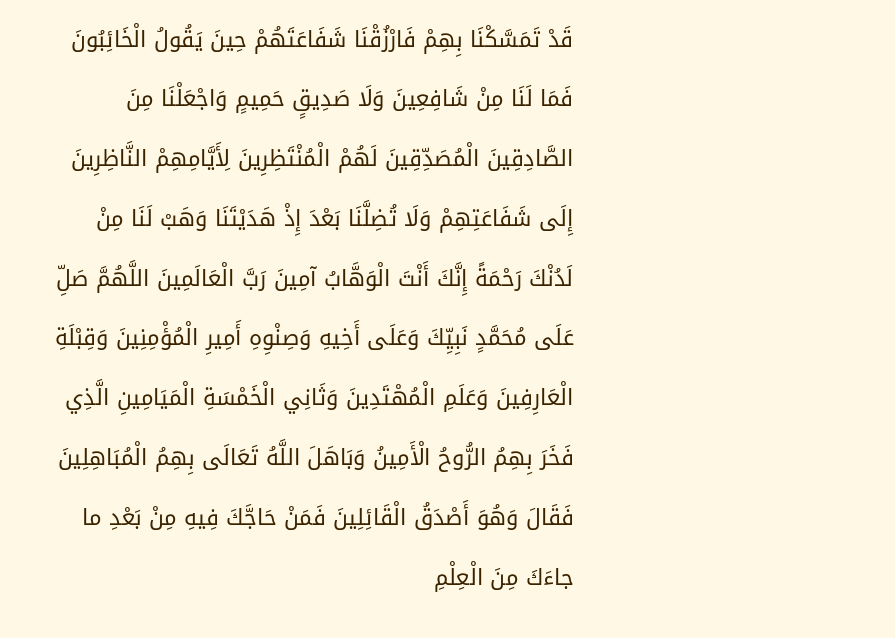قَدْ تَمَسَّكْنَا بِهِمْ فَارْزُقْنَا شَفَاعَتَهُمْ حِينَ يَقُولُ الْخَائِبُونَ فَمَا لَنَا مِنْ شَافِعِينَ وَلَا صَدِيقٍ حَمِيمٍ وَاجْعَلْنَا مِنَ الصَّادِقِينَ الْمُصَدِّقِينَ لَهُمْ الْمُنْتَظِرِينَ لِأَيَّامِهِمْ النَّاظِرِينَ إِلَى شَفَاعَتِهِمْ وَلَا تُضِلَّنَا بَعْدَ إِذْ هَدَيْتَنَا وَهَبْ لَنَا مِنْ لَدُنْكَ رَحْمَةً إِنَّكَ أَنْتَ الْوَهَّابُ آمِينَ رَبَّ الْعَالَمِينَ اللَّهُمَّ صَلِّ عَلَى مُحَمَّدٍ نَبِيِّكَ وَعَلَى أَخِيهِ وَصِنْوِهِ أَمِيرِ الْمُؤْمِنِينَ وَقِبْلَةِ الْعَارِفِينَ وَعَلَمِ الْمُهْتَدِينَ وَثَانِي الْخَمْسَةِ الْمَيَامِينِ الَّذِي فَخَرَ بِهِمُ الرُّوحُ الْأَمِينُ وَبَاهَلَ اللَّهُ تَعَالَى بِهِمُ الْمُبَاهِلِينَ فَقَالَ وَهُوَ أَصْدَقُ الْقَائِلِينَ فَمَنْ حَاجَّكَ فِيهِ مِنْ بَعْدِ ما جاءَكَ مِنَ الْعِلْمِ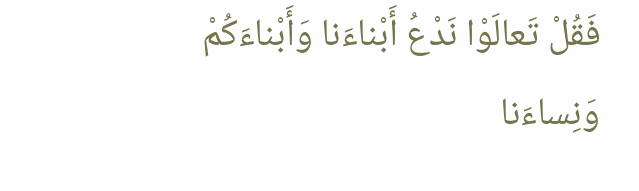فَقُلْ تَعالَوْا نَدْعُ أَبْناءَنا وَأَبْناءَكُمْ وَنِساءَنا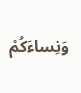وَنِساءَكُمْ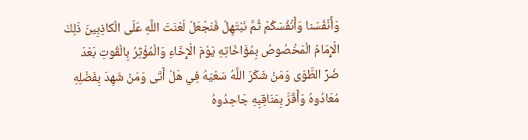وَأَنْفُسَنا وَأَنْفُسَكُمْ ثُمَّ نَبْتَهِلْ فَنَجْعَلْ لَعْنَتَ اللَّهِ عَلَى الْكاذِبِينَ ذَلِكَ الْإِمَامُ الْمَخْصُوصُ بِمُؤَاخَاتِهِ يَوْمَ الْإِخَاءِ وَالْمُؤْثِرُ بِالْقُوتِ بَعْدَ ضُرِّ الطَّوَى وَمَنْ شَكَرَ اللَّهُ سَعْيَهُ فِي هَلْ أَتَى وَمَنْ شَهِدَ بِفَضْلِهِ مُعَادُوهُ وَأَقَرَّ بِمَنَاقِبِهِ جَاحِدُوهُ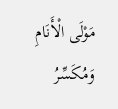مَوْلَى الْأَنَامِ وَمُكَسِّرُ